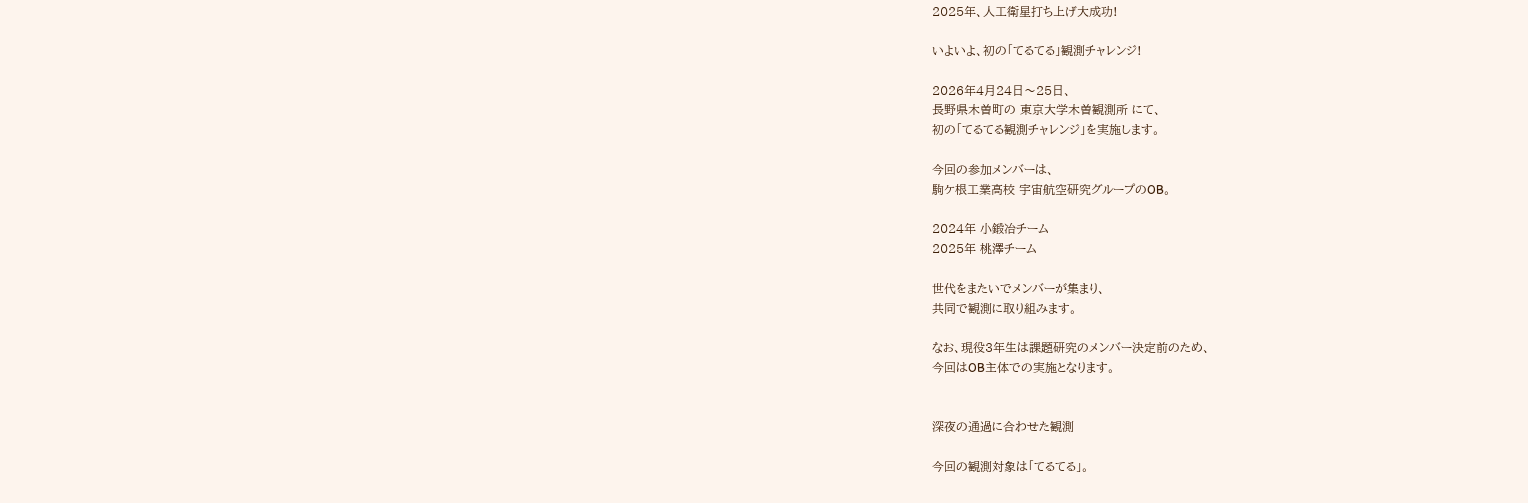2025年、人工衛星打ち上げ大成功!

いよいよ、初の「てるてる」観測チャレンジ!

2026年4月24日〜25日、
長野県木曽町の 東京大学木曽観測所 にて、
初の「てるてる観測チャレンジ」を実施します。

今回の参加メンバーは、
駒ケ根工業高校 宇宙航空研究グループのOB。

2024年 小鍛冶チーム
2025年 桃澤チーム

世代をまたいでメンバーが集まり、
共同で観測に取り組みます。

なお、現役3年生は課題研究のメンバー決定前のため、
今回はOB主体での実施となります。


深夜の通過に合わせた観測

今回の観測対象は「てるてる」。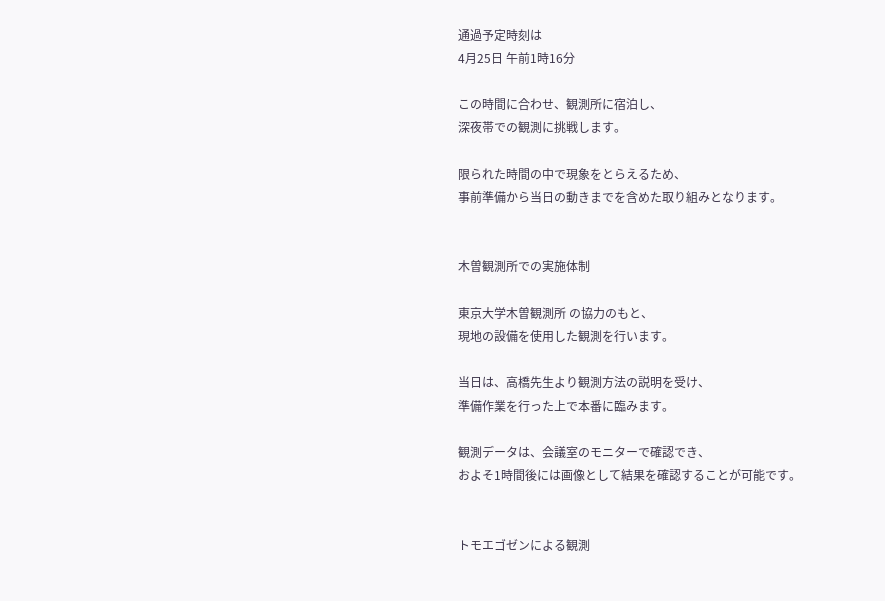通過予定時刻は
4月25日 午前1時16分

この時間に合わせ、観測所に宿泊し、
深夜帯での観測に挑戦します。

限られた時間の中で現象をとらえるため、
事前準備から当日の動きまでを含めた取り組みとなります。


木曽観測所での実施体制

東京大学木曽観測所 の協力のもと、
現地の設備を使用した観測を行います。

当日は、高橋先生より観測方法の説明を受け、
準備作業を行った上で本番に臨みます。

観測データは、会議室のモニターで確認でき、
およそ1時間後には画像として結果を確認することが可能です。


トモエゴゼンによる観測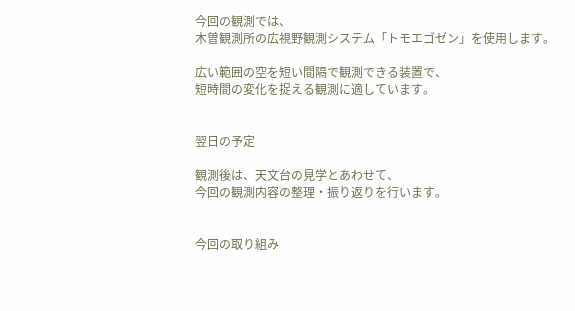今回の観測では、
木曽観測所の広視野観測システム「トモエゴゼン」を使用します。

広い範囲の空を短い間隔で観測できる装置で、
短時間の変化を捉える観測に適しています。


翌日の予定

観測後は、天文台の見学とあわせて、
今回の観測内容の整理・振り返りを行います。


今回の取り組み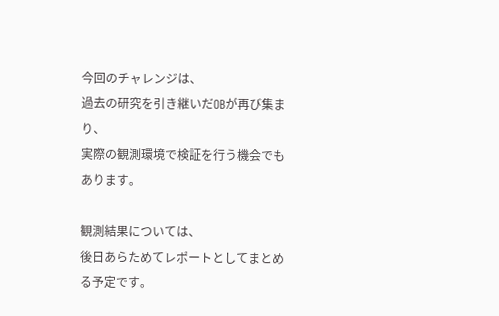今回のチャレンジは、
過去の研究を引き継いだOBが再び集まり、
実際の観測環境で検証を行う機会でもあります。

観測結果については、
後日あらためてレポートとしてまとめる予定です。